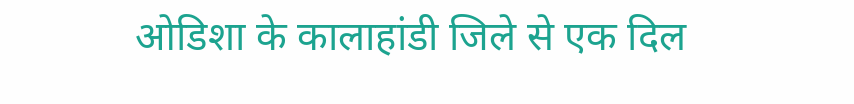ओडिशा के कालाहांडी जिले से एक दिल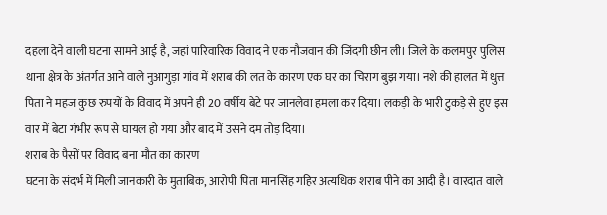दहला देने वाली घटना सामने आई है, जहां पारिवारिक विवाद ने एक नौजवान की जिंदगी छीन ली। जिले के कलमपुर पुलिस थाना क्षेत्र के अंतर्गत आने वाले नुआगुड़ा गांव में शराब की लत के कारण एक घर का चिराग बुझ गया। नशे की हालत में धुत्त पिता ने महज कुछ रुपयों के विवाद में अपने ही 20 वर्षीय बेटे पर जानलेवा हमला कर दिया। लकड़ी के भारी टुकड़े से हुए इस वार में बेटा गंभीर रूप से घायल हो गया और बाद में उसने दम तोड़ दिया।
शराब के पैसों पर विवाद बना मौत का कारण
घटना के संदर्भ में मिली जानकारी के मुताबिक, आरोपी पिता मानसिंह गहिर अत्यधिक शराब पीने का आदी है। वारदात वाले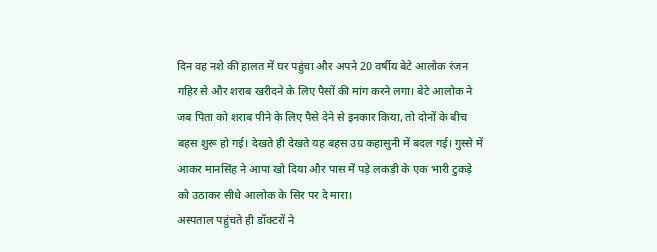दिन वह नशे की हालत में घर पहुंचा और अपने 20 वर्षीय बेटे आलोक रंजन गहिर से और शराब खरीदने के लिए पैसों की मांग करने लगा। बेटे आलोक ने जब पिता को शराब पीने के लिए पैसे देने से इनकार किया, तो दोनों के बीच बहस शुरू हो गई। देखते ही देखते यह बहस उग्र कहासुनी में बदल गई। गुस्से में आकर मानसिंह ने आपा खो दिया और पास में पड़े लकड़ी के एक भारी टुकड़े को उठाकर सीधे आलोक के सिर पर दे मारा।
अस्पताल पहुंचते ही डॉक्टरों ने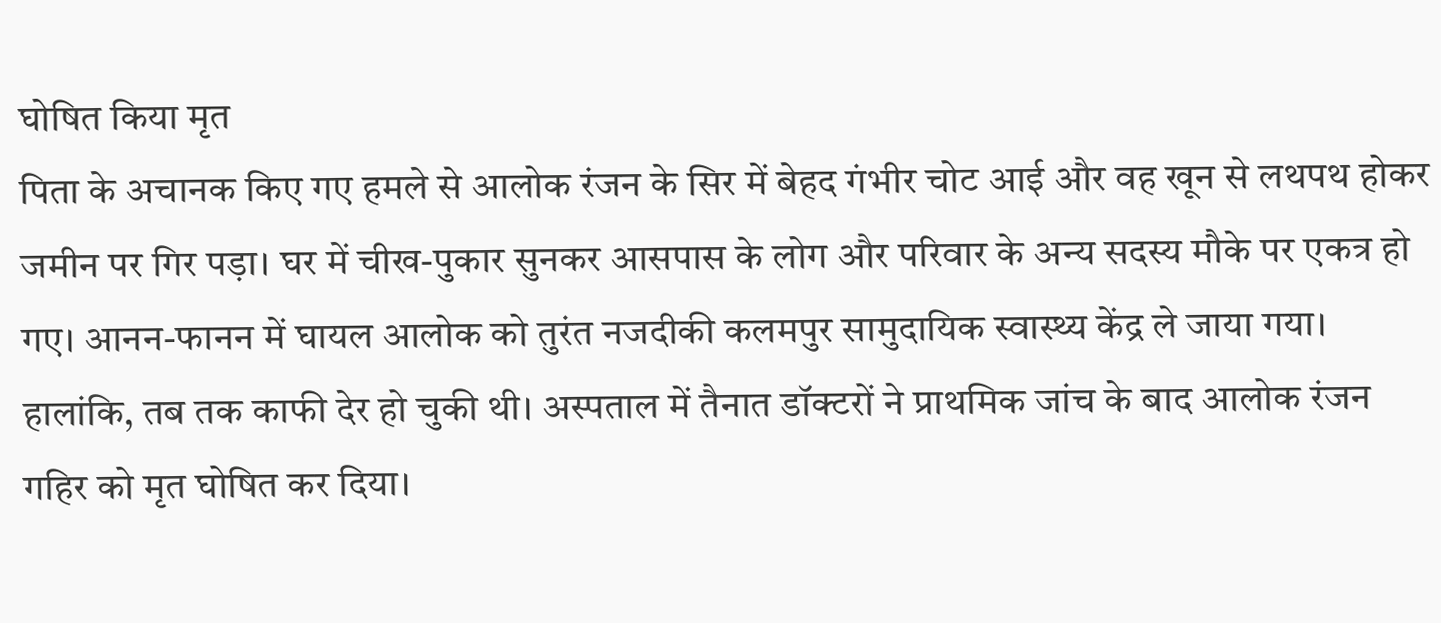घोषित किया मृत
पिता के अचानक किए गए हमले से आलोक रंजन के सिर में बेहद गंभीर चोट आई और वह खून से लथपथ होकर जमीन पर गिर पड़ा। घर में चीख-पुकार सुनकर आसपास के लोग और परिवार के अन्य सदस्य मौके पर एकत्र हो गए। आनन-फानन में घायल आलोक को तुरंत नजदीकी कलमपुर सामुदायिक स्वास्थ्य केंद्र ले जाया गया। हालांकि, तब तक काफी देर हो चुकी थी। अस्पताल में तैनात डॉक्टरों ने प्राथमिक जांच के बाद आलोक रंजन गहिर को मृत घोषित कर दिया।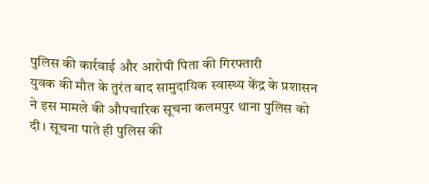पुलिस की कार्रवाई और आरोपी पिता की गिरफ्तारी
युवक की मौत के तुरंत बाद सामुदायिक स्वास्थ्य केंद्र के प्रशासन ने इस मामले की औपचारिक सूचना कलमपुर थाना पुलिस को दी। सूचना पाते ही पुलिस की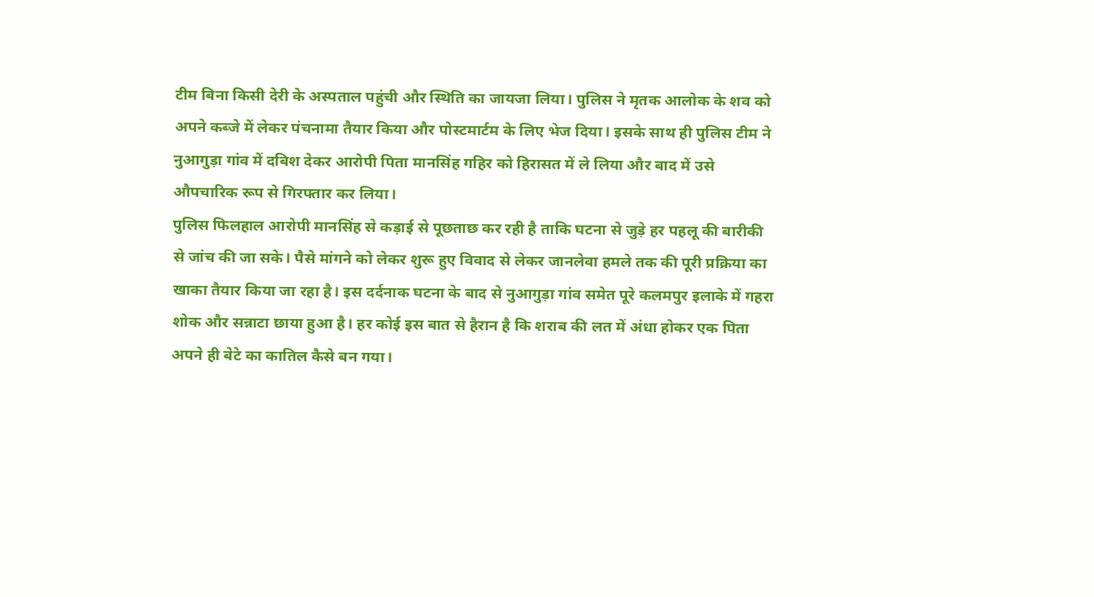टीम बिना किसी देरी के अस्पताल पहुंची और स्थिति का जायजा लिया। पुलिस ने मृतक आलोक के शव को अपने कब्जे में लेकर पंचनामा तैयार किया और पोस्टमार्टम के लिए भेज दिया। इसके साथ ही पुलिस टीम ने नुआगुड़ा गांव में दबिश देकर आरोपी पिता मानसिंह गहिर को हिरासत में ले लिया और बाद में उसे औपचारिक रूप से गिरफ्तार कर लिया।
पुलिस फिलहाल आरोपी मानसिंह से कड़ाई से पूछताछ कर रही है ताकि घटना से जुड़े हर पहलू की बारीकी से जांच की जा सके। पैसे मांगने को लेकर शुरू हुए विवाद से लेकर जानलेवा हमले तक की पूरी प्रक्रिया का खाका तैयार किया जा रहा है। इस दर्दनाक घटना के बाद से नुआगुड़ा गांव समेत पूरे कलमपुर इलाके में गहरा शोक और सन्नाटा छाया हुआ है। हर कोई इस बात से हैरान है कि शराब की लत में अंधा होकर एक पिता अपने ही बेटे का कातिल कैसे बन गया।